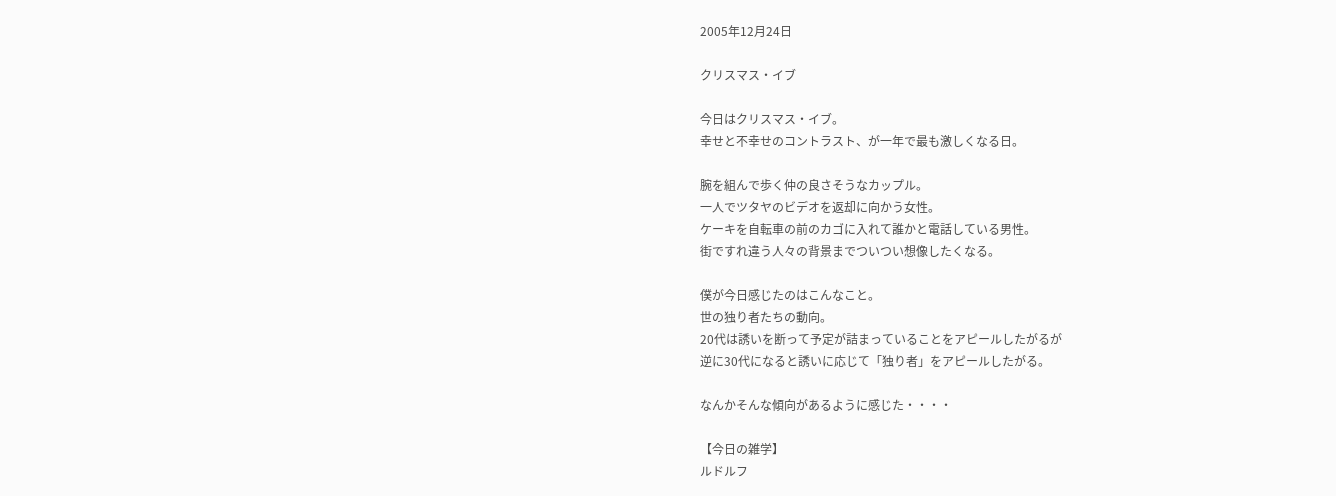2005年12月24日

クリスマス・イブ

今日はクリスマス・イブ。
幸せと不幸せのコントラスト、が一年で最も激しくなる日。

腕を組んで歩く仲の良さそうなカップル。
一人でツタヤのビデオを返却に向かう女性。
ケーキを自転車の前のカゴに入れて誰かと電話している男性。
街ですれ違う人々の背景までついつい想像したくなる。

僕が今日感じたのはこんなこと。
世の独り者たちの動向。
20代は誘いを断って予定が詰まっていることをアピールしたがるが
逆に30代になると誘いに応じて「独り者」をアピールしたがる。

なんかそんな傾向があるように感じた・・・・

【今日の雑学】
ルドルフ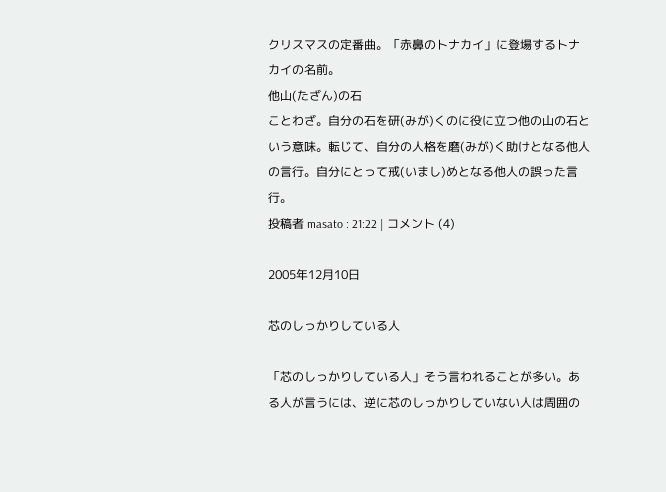クリスマスの定番曲。「赤鼻のトナカイ」に登場するトナカイの名前。
他山(たざん)の石
ことわざ。自分の石を研(みが)くのに役に立つ他の山の石という意味。転じて、自分の人格を磨(みが)く助けとなる他人の言行。自分にとって戒(いまし)めとなる他人の誤った言行。
投稿者 masato : 21:22 | コメント (4)

2005年12月10日

芯のしっかりしている人

「芯のしっかりしている人」そう言われることが多い。ある人が言うには、逆に芯のしっかりしていない人は周囲の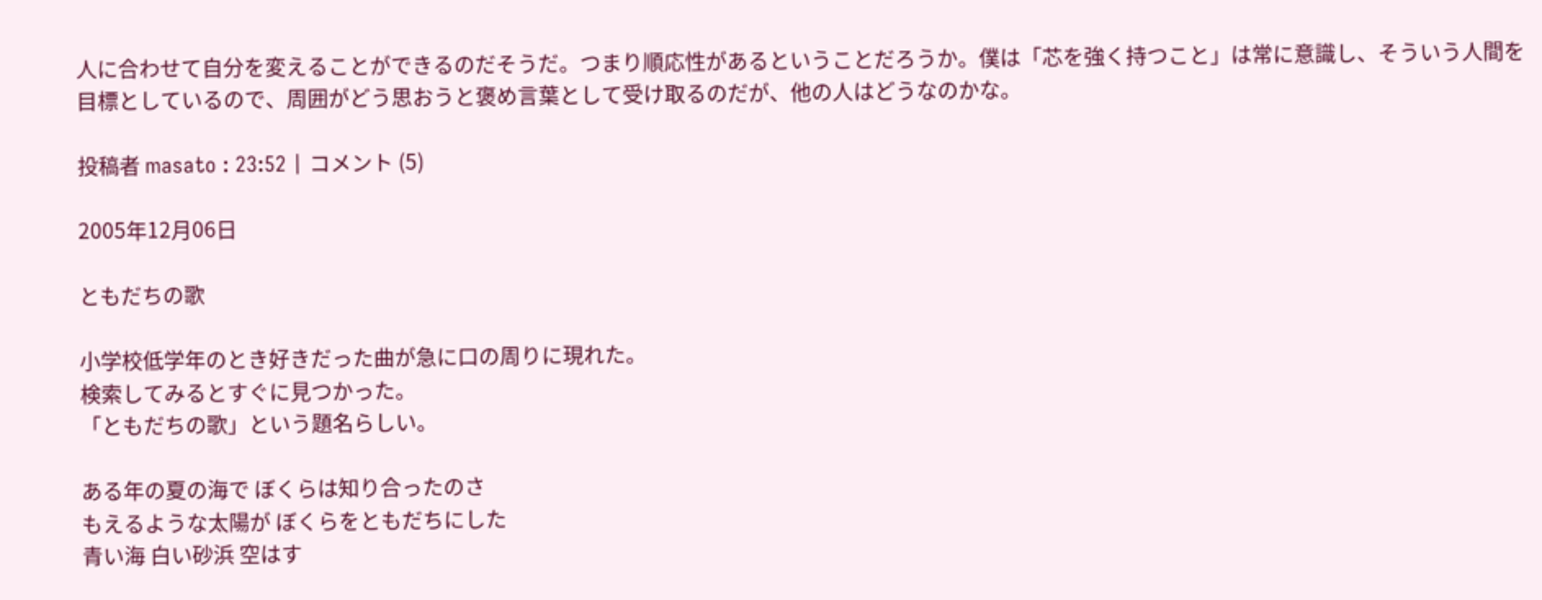人に合わせて自分を変えることができるのだそうだ。つまり順応性があるということだろうか。僕は「芯を強く持つこと」は常に意識し、そういう人間を目標としているので、周囲がどう思おうと褒め言葉として受け取るのだが、他の人はどうなのかな。

投稿者 masato : 23:52 | コメント (5)

2005年12月06日

ともだちの歌

小学校低学年のとき好きだった曲が急に口の周りに現れた。
検索してみるとすぐに見つかった。
「ともだちの歌」という題名らしい。

ある年の夏の海で ぼくらは知り合ったのさ
もえるような太陽が ぼくらをともだちにした
青い海 白い砂浜 空はす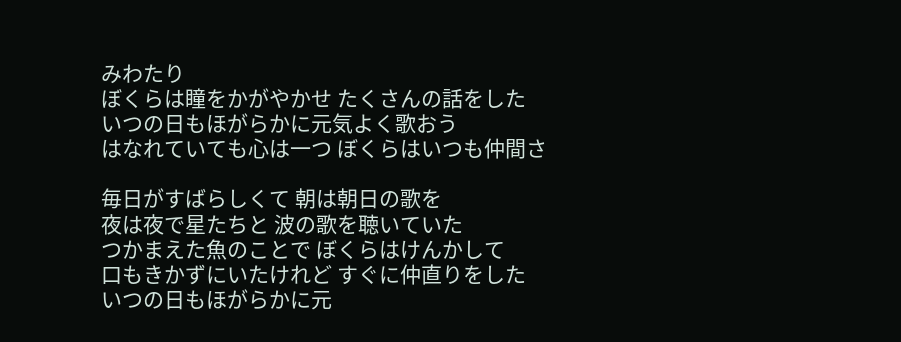みわたり
ぼくらは瞳をかがやかせ たくさんの話をした
いつの日もほがらかに元気よく歌おう
はなれていても心は一つ ぼくらはいつも仲間さ

毎日がすばらしくて 朝は朝日の歌を
夜は夜で星たちと 波の歌を聴いていた
つかまえた魚のことで ぼくらはけんかして
口もきかずにいたけれど すぐに仲直りをした
いつの日もほがらかに元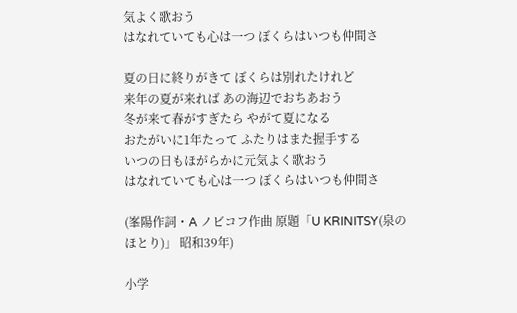気よく歌おう
はなれていても心は一つ ぼくらはいつも仲間さ

夏の日に終りがきて ぼくらは別れたけれど
来年の夏が来れば あの海辺でおちあおう
冬が来て春がすぎたら やがて夏になる
おたがいに1年たって ふたりはまた握手する
いつの日もほがらかに元気よく歌おう
はなれていても心は一つ ぼくらはいつも仲間さ

(峯陽作詞・A ノビコフ作曲 原題「U KRINITSY(泉のほとり)」 昭和39年)

小学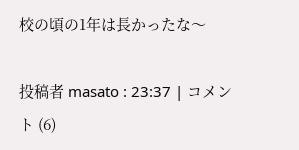校の頃の1年は長かったな〜

投稿者 masato : 23:37 | コメント (6)